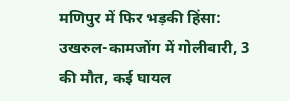मणिपुर में फिर भड़की हिंसा: उखरुल-कामजोंग में गोलीबारी, 3 की मौत, कई घायल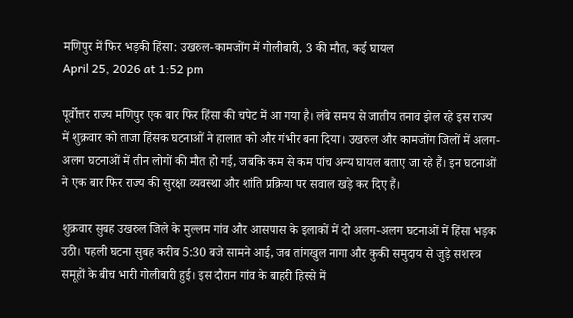मणिपुर में फिर भड़की हिंसा: उखरुल-कामजोंग में गोलीबारी, 3 की मौत, कई घायल
April 25, 2026 at 1:52 pm

पूर्वोत्तर राज्य मणिपुर एक बार फिर हिंसा की चपेट में आ गया है। लंबे समय से जातीय तनाव झेल रहे इस राज्य में शुक्रवार को ताजा हिंसक घटनाओं ने हालात को और गंभीर बना दिया। उखरुल और कामजोंग जिलों में अलग-अलग घटनाओं में तीन लोगों की मौत हो गई, जबकि कम से कम पांच अन्य घायल बताए जा रहे हैं। इन घटनाओं ने एक बार फिर राज्य की सुरक्षा व्यवस्था और शांति प्रक्रिया पर सवाल खड़े कर दिए हैं।

शुक्रवार सुबह उखरुल जिले के मुल्लम गांव और आसपास के इलाकों में दो अलग-अलग घटनाओं में हिंसा भड़क उठी। पहली घटना सुबह करीब 5:30 बजे सामने आई, जब तांगखुल नागा और कुकी समुदाय से जुड़े सशस्त्र समूहों के बीच भारी गोलीबारी हुई। इस दौरान गांव के बाहरी हिस्से में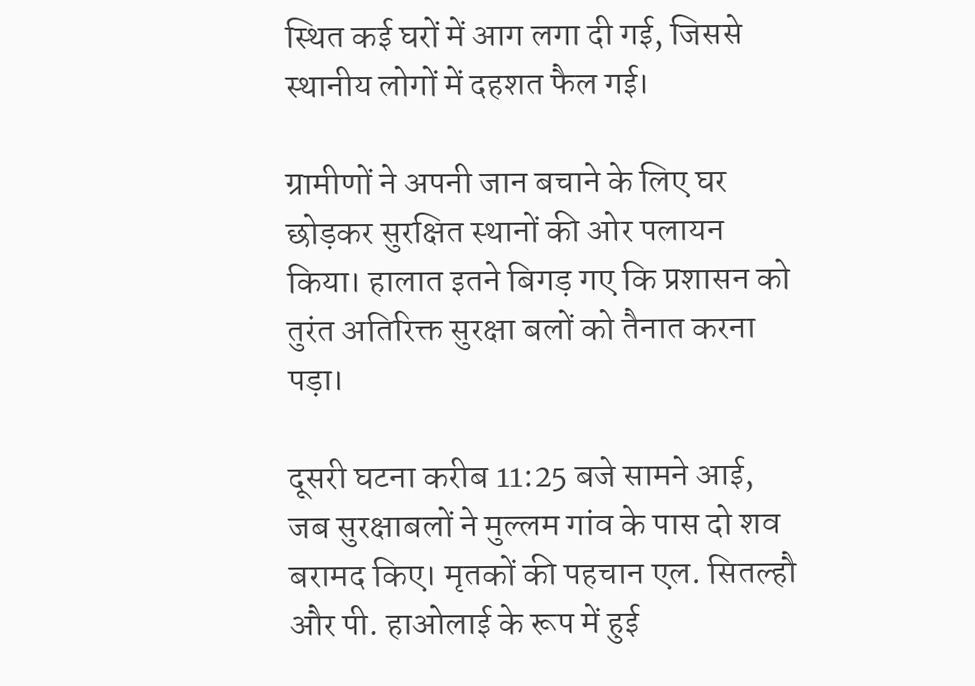स्थित कई घरों में आग लगा दी गई, जिससे स्थानीय लोगों में दहशत फैल गई।

ग्रामीणों ने अपनी जान बचाने के लिए घर छोड़कर सुरक्षित स्थानों की ओर पलायन किया। हालात इतने बिगड़ गए कि प्रशासन को तुरंत अतिरिक्त सुरक्षा बलों को तैनात करना पड़ा।

दूसरी घटना करीब 11:25 बजे सामने आई, जब सुरक्षाबलों ने मुल्लम गांव के पास दो शव बरामद किए। मृतकों की पहचान एल. सितल्हौ और पी. हाओलाई के रूप में हुई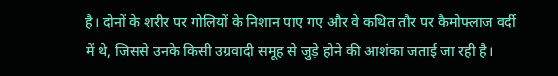है। दोनों के शरीर पर गोलियों के निशान पाए गए और वे कथित तौर पर कैमोफ्लाज वर्दी में थे, जिससे उनके किसी उग्रवादी समूह से जुड़े होने की आशंका जताई जा रही है।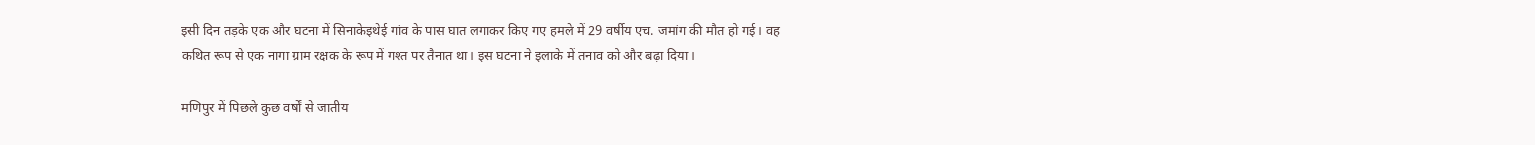इसी दिन तड़के एक और घटना में सिनाकेइथेई गांव के पास घात लगाकर किए गए हमले में 29 वर्षीय एच. जमांग की मौत हो गई। वह कथित रूप से एक नागा ग्राम रक्षक के रूप में गश्त पर तैनात था। इस घटना ने इलाके में तनाव को और बढ़ा दिया।

मणिपुर में पिछले कुछ वर्षों से जातीय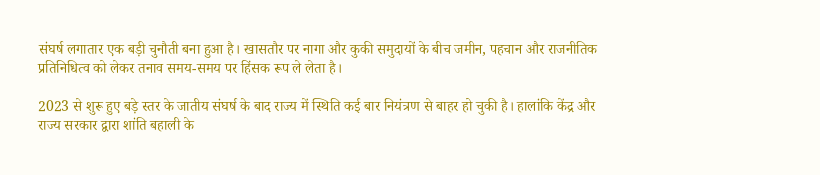संघर्ष लगातार एक बड़ी चुनौती बना हुआ है। खासतौर पर नागा और कुकी समुदायों के बीच जमीन, पहचान और राजनीतिक प्रतिनिधित्व को लेकर तनाव समय-समय पर हिंसक रूप ले लेता है।

2023 से शुरू हुए बड़े स्तर के जातीय संघर्ष के बाद राज्य में स्थिति कई बार नियंत्रण से बाहर हो चुकी है। हालांकि केंद्र और राज्य सरकार द्वारा शांति बहाली के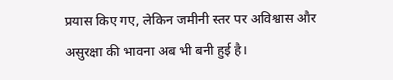प्रयास किए गए, लेकिन जमीनी स्तर पर अविश्वास और असुरक्षा की भावना अब भी बनी हुई है।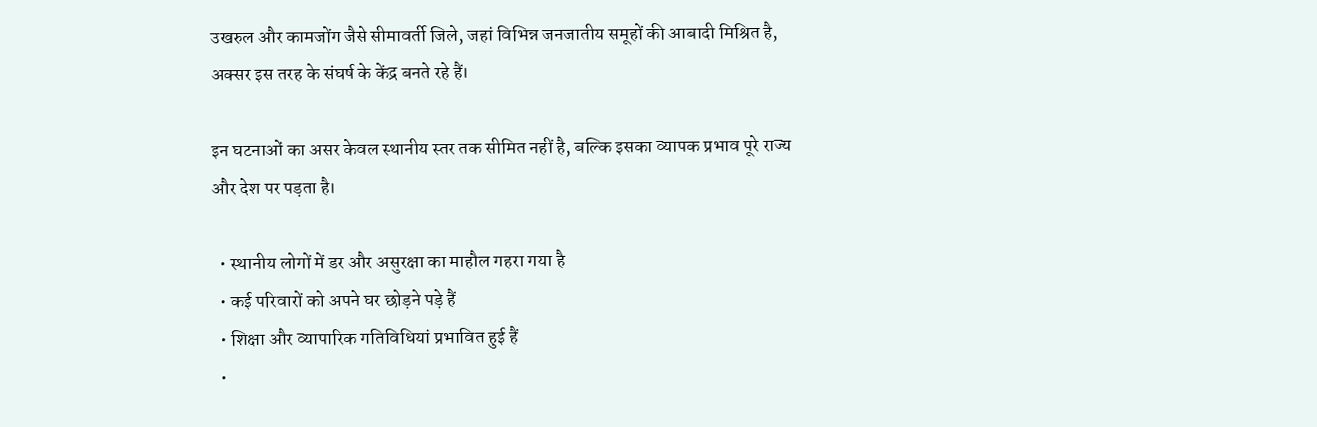उखरुल और कामजोंग जैसे सीमावर्ती जिले, जहां विभिन्न जनजातीय समूहों की आबादी मिश्रित है, अक्सर इस तरह के संघर्ष के केंद्र बनते रहे हैं।

इन घटनाओं का असर केवल स्थानीय स्तर तक सीमित नहीं है, बल्कि इसका व्यापक प्रभाव पूरे राज्य और देश पर पड़ता है।

  • स्थानीय लोगों में डर और असुरक्षा का माहौल गहरा गया है
  • कई परिवारों को अपने घर छोड़ने पड़े हैं
  • शिक्षा और व्यापारिक गतिविधियां प्रभावित हुई हैं
  •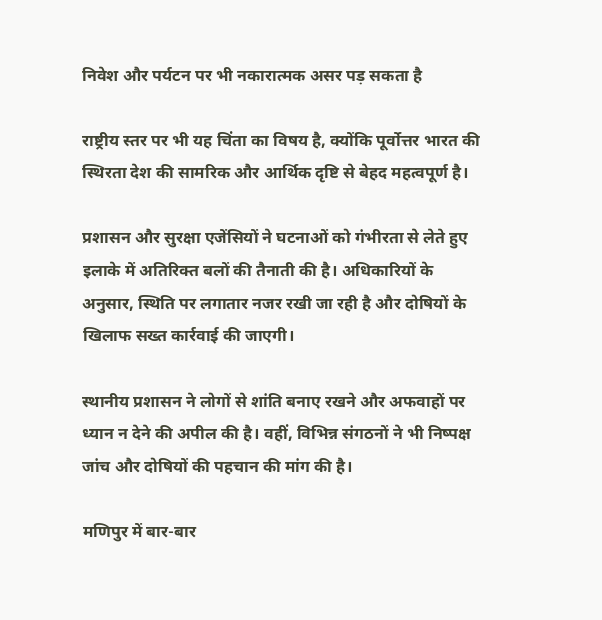निवेश और पर्यटन पर भी नकारात्मक असर पड़ सकता है

राष्ट्रीय स्तर पर भी यह चिंता का विषय है, क्योंकि पूर्वोत्तर भारत की स्थिरता देश की सामरिक और आर्थिक दृष्टि से बेहद महत्वपूर्ण है।

प्रशासन और सुरक्षा एजेंसियों ने घटनाओं को गंभीरता से लेते हुए इलाके में अतिरिक्त बलों की तैनाती की है। अधिकारियों के अनुसार, स्थिति पर लगातार नजर रखी जा रही है और दोषियों के खिलाफ सख्त कार्रवाई की जाएगी।

स्थानीय प्रशासन ने लोगों से शांति बनाए रखने और अफवाहों पर ध्यान न देने की अपील की है। वहीं, विभिन्न संगठनों ने भी निष्पक्ष जांच और दोषियों की पहचान की मांग की है।

मणिपुर में बार-बार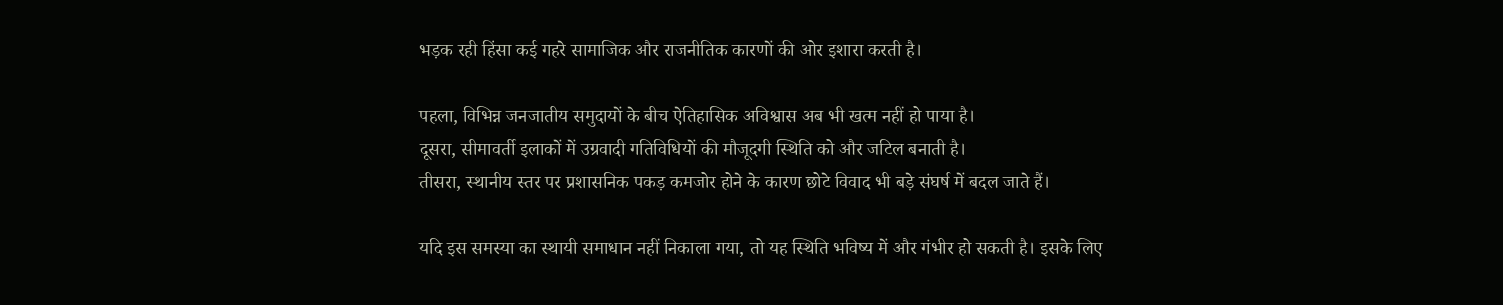भड़क रही हिंसा कई गहरे सामाजिक और राजनीतिक कारणों की ओर इशारा करती है।

पहला, विभिन्न जनजातीय समुदायों के बीच ऐतिहासिक अविश्वास अब भी खत्म नहीं हो पाया है।
दूसरा, सीमावर्ती इलाकों में उग्रवादी गतिविधियों की मौजूदगी स्थिति को और जटिल बनाती है।
तीसरा, स्थानीय स्तर पर प्रशासनिक पकड़ कमजोर होने के कारण छोटे विवाद भी बड़े संघर्ष में बदल जाते हैं।

यदि इस समस्या का स्थायी समाधान नहीं निकाला गया, तो यह स्थिति भविष्य में और गंभीर हो सकती है। इसके लिए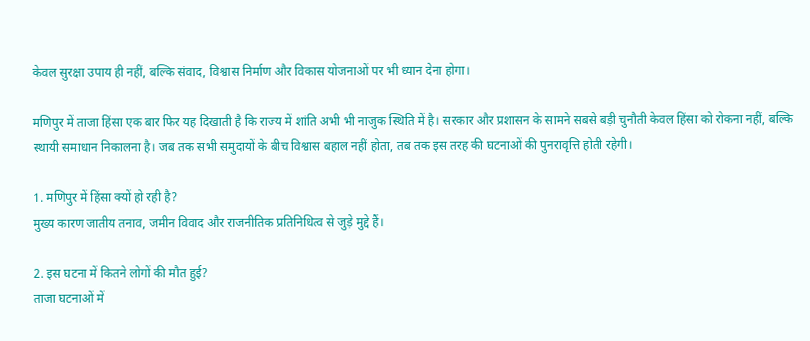केवल सुरक्षा उपाय ही नहीं, बल्कि संवाद, विश्वास निर्माण और विकास योजनाओं पर भी ध्यान देना होगा।

मणिपुर में ताजा हिंसा एक बार फिर यह दिखाती है कि राज्य में शांति अभी भी नाजुक स्थिति में है। सरकार और प्रशासन के सामने सबसे बड़ी चुनौती केवल हिंसा को रोकना नहीं, बल्कि स्थायी समाधान निकालना है। जब तक सभी समुदायों के बीच विश्वास बहाल नहीं होता, तब तक इस तरह की घटनाओं की पुनरावृत्ति होती रहेगी।

1. मणिपुर में हिंसा क्यों हो रही है?
मुख्य कारण जातीय तनाव, जमीन विवाद और राजनीतिक प्रतिनिधित्व से जुड़े मुद्दे हैं।

2. इस घटना में कितने लोगों की मौत हुई?
ताजा घटनाओं में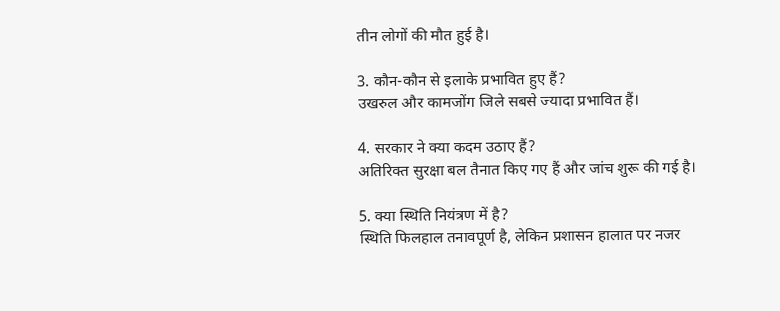तीन लोगों की मौत हुई है।

3. कौन-कौन से इलाके प्रभावित हुए हैं?
उखरुल और कामजोंग जिले सबसे ज्यादा प्रभावित हैं।

4. सरकार ने क्या कदम उठाए हैं?
अतिरिक्त सुरक्षा बल तैनात किए गए हैं और जांच शुरू की गई है।

5. क्या स्थिति नियंत्रण में है?
स्थिति फिलहाल तनावपूर्ण है, लेकिन प्रशासन हालात पर नजर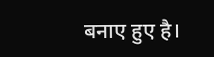बनाए हुए है।